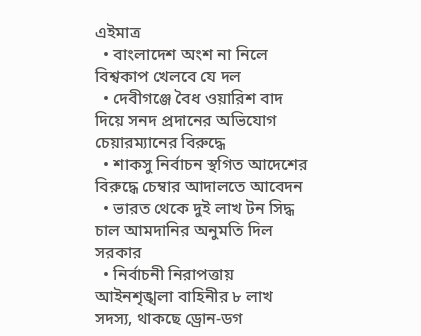এইমাত্র
  • বাংলাদেশ অংশ না নিলে বিশ্বকাপ খেলবে যে দল
  • দেবীগঞ্জে বৈধ ওয়ারিশ বাদ দিয়ে সনদ প্রদানের অভিযোগ চেয়ারম্যানের বিরুদ্ধে
  • শাকসু নির্বাচন স্থগিত আদেশের বিরুদ্ধে চেম্বার আদালতে আবেদন
  • ভারত থেকে দুই লাখ টন সিদ্ধ চাল আমদানির অনুমতি দিল সরকার
  • নির্বাচনী নিরাপত্তায় আইনশৃঙ্খলা বাহিনীর ৮ লাখ সদস্য, থাকছে ড্রোন-ডগ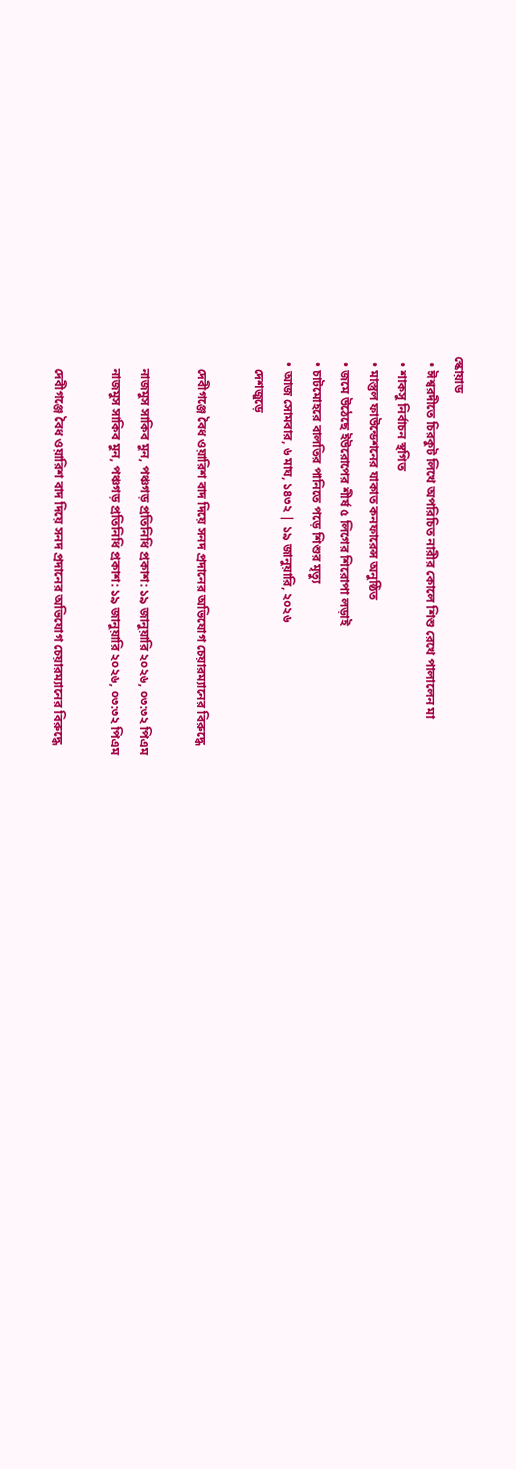স্কোয়াড
  • ঈশ্বরদীতে চিরকুট লিখে অপরিচিত নারীর কোলে শিশু রেখে পালালেন মা
  • শাকসু নির্বাচন স্থগিত
  • মাস্তুল ফাউন্ডেশনের যাকাত কনফারেন্স অনুষ্ঠিত
  • জমে উঠেছে ইউরোপের শীর্ষ ৫ লিগের শিরোপা লড়াই
  • চাটমোহরে বালতির পানিতে পড়ে শিশুর মৃত্যু
  • আজ সোমবার, ৬ মাঘ, ১৪৩২ | ১৯ জানুয়ারি, ২০২৬
    দেশজুড়ে

    দেবীগঞ্জে বৈধ ওয়ারিশ বাদ দিয়ে সনদ প্রদানের অভিযোগ চেয়ারম্যানের বিরুদ্ধে

    নাজমুস সাকিব মুন, পঞ্চগড় প্রতিনিধি প্রকাশ: ১৯ জানুয়ারি ২০২৬, ০৩:৩২ পিএম
    নাজমুস সাকিব মুন, পঞ্চগড় প্রতিনিধি প্রকাশ: ১৯ জানুয়ারি ২০২৬, ০৩:৩২ পিএম

    দেবীগঞ্জে বৈধ ওয়ারিশ বাদ দিয়ে সনদ প্রদানের অভিযোগ চেয়ারম্যানের বিরুদ্ধে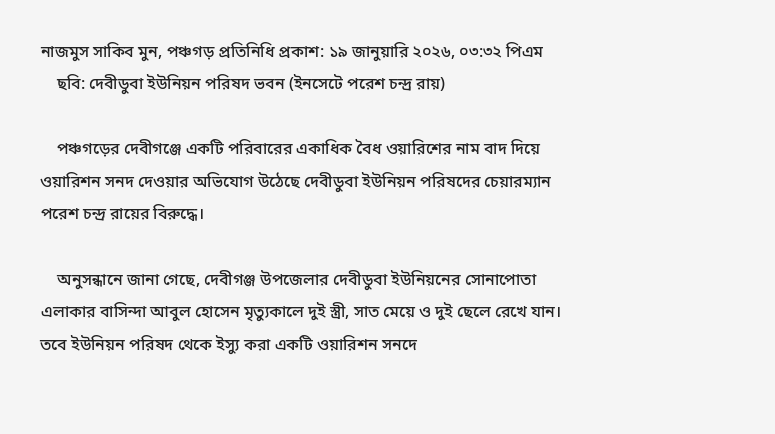নাজমুস সাকিব মুন, পঞ্চগড় প্রতিনিধি প্রকাশ: ১৯ জানুয়ারি ২০২৬, ০৩:৩২ পিএম
    ছবি: দেবীডুবা ইউনিয়ন পরিষদ ভবন (ইনসেটে পরেশ চন্দ্র রায়)

    পঞ্চগড়ের দেবীগঞ্জে একটি পরিবারের একাধিক বৈধ ওয়ারিশের নাম বাদ দিয়ে ওয়ারিশন সনদ দেওয়ার অভিযোগ উঠেছে দেবীডুবা ইউনিয়ন পরিষদের চেয়ারম্যান পরেশ চন্দ্র রায়ের বিরুদ্ধে।

    অনুসন্ধানে জানা গেছে, দেবীগঞ্জ উপজেলার দেবীডুবা ইউনিয়নের সোনাপোতা এলাকার বাসিন্দা আবুল হোসেন মৃত্যুকালে দুই স্ত্রী, সাত মেয়ে ও দুই ছেলে রেখে যান। তবে ইউনিয়ন পরিষদ থেকে ইস্যু করা একটি ওয়ারিশন সনদে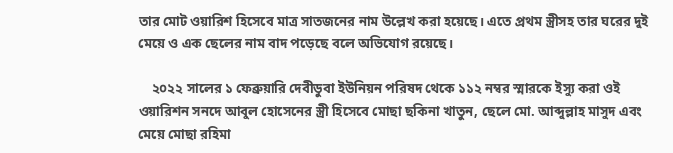তার মোট ওয়ারিশ হিসেবে মাত্র সাতজনের নাম উল্লেখ করা হয়েছে। এতে প্রথম স্ত্রীসহ তার ঘরের দুই মেয়ে ও এক ছেলের নাম বাদ পড়েছে বলে অভিযোগ রয়েছে।

    ২০২২ সালের ১ ফেব্রুয়ারি দেবীডুবা ইউনিয়ন পরিষদ থেকে ১১২ নম্বর স্মারকে ইস্যু করা ওই ওয়ারিশন সনদে আবুল হোসেনের স্ত্রী হিসেবে মোছা ছকিনা খাতুন, ছেলে মো. আব্দুল্লাহ মাসুদ এবং মেয়ে মোছা রহিমা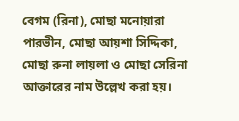বেগম (রিনা), মোছা মনোয়ারা পারভীন, মোছা আয়শা সিদ্দিকা, মোছা রুনা লায়লা ও মোছা সেরিনা আক্তারের নাম উল্লেখ করা হয়।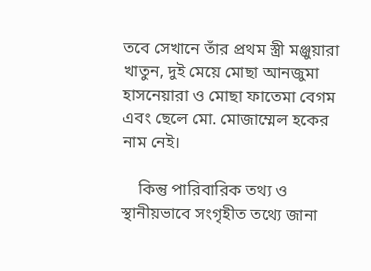তবে সেখানে তাঁর প্রথম স্ত্রী মঞ্জুয়ারা খাতুন, দুই মেয়ে মোছা আনজুমা হাসনেয়ারা ও মোছা ফাতেমা বেগম এবং ছেলে মো. মোজাম্মেল হকের নাম নেই।

    কিন্তু পারিবারিক তথ্য ও স্থানীয়ভাবে সংগৃহীত তথ্যে জানা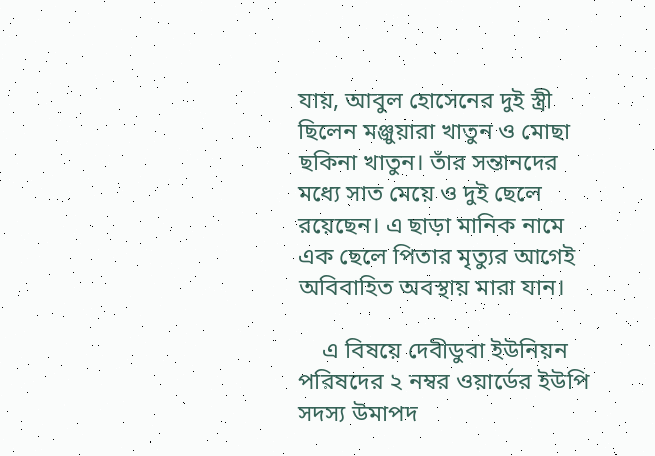যায়, আবুল হোসেনের দুই স্ত্রী ছিলেন মঞ্জুয়ারা খাতুন ও মোছা ছকিনা খাতুন। তাঁর সন্তানদের মধ্যে সাত মেয়ে ও দুই ছেলে রয়েছেন। এ ছাড়া মানিক নামে এক ছেলে পিতার মৃত্যুর আগেই অবিবাহিত অবস্থায় মারা যান।

    এ বিষয়ে দেবীডুবা ইউনিয়ন পরিষদের ২ নম্বর ওয়ার্ডের ইউপি সদস্য উমাপদ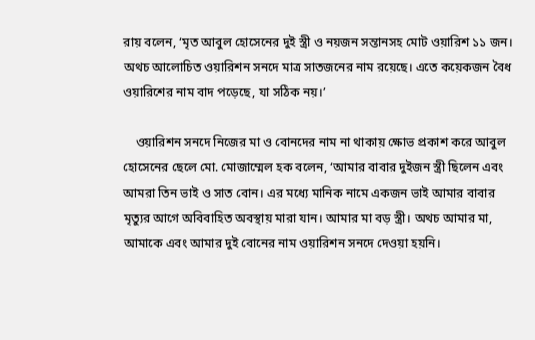রায় বলেন, ‘মৃত আবুল হোসেনের দুই স্ত্রী ও নয়জন সন্তানসহ মোট ওয়ারিশ ১১ জন। অথচ আলোচিত ওয়ারিশন সনদে মাত্র সাতজনের নাম রয়েছে। এতে কয়েকজন বৈধ ওয়ারিশের নাম বাদ পড়েছে, যা সঠিক নয়।’

    ওয়ারিশন সনদে নিজের মা ও বোনদের নাম না থাকায় ক্ষোভ প্রকাশ করে আবুল হোসেনের ছেলে মো. মোজাম্মেল হক বলেন, ‘আমার বাবার দুইজন স্ত্রী ছিলেন এবং আমরা তিন ভাই ও সাত বোন। এর মধ্যে মানিক নামে একজন ভাই আমার বাবার মৃত্যুর আগে অবিবাহিত অবস্থায় মারা যান। আমার মা বড় স্ত্রী। অথচ আমার মা, আমাকে এবং আমার দুই বোনের নাম ওয়ারিশন সনদে দেওয়া হয়নি।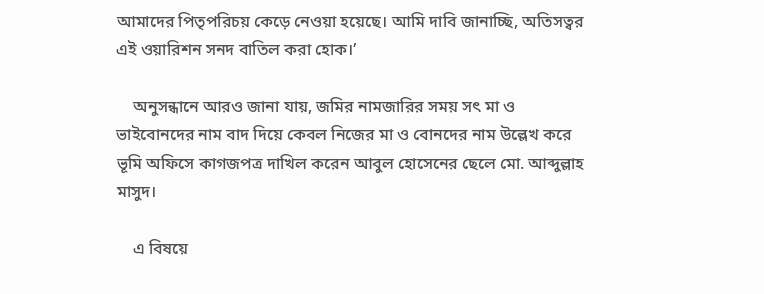আমাদের পিতৃপরিচয় কেড়ে নেওয়া হয়েছে। আমি দাবি জানাচ্ছি, অতিসত্বর এই ওয়ারিশন সনদ বাতিল করা হোক।’

    অনুসন্ধানে আরও জানা যায়, জমির নামজারির সময় সৎ মা ও ভাইবোনদের নাম বাদ দিয়ে কেবল নিজের মা ও বোনদের নাম উল্লেখ করে ভূমি অফিসে কাগজপত্র দাখিল করেন আবুল হোসেনের ছেলে মো. আব্দুল্লাহ মাসুদ।

    এ বিষয়ে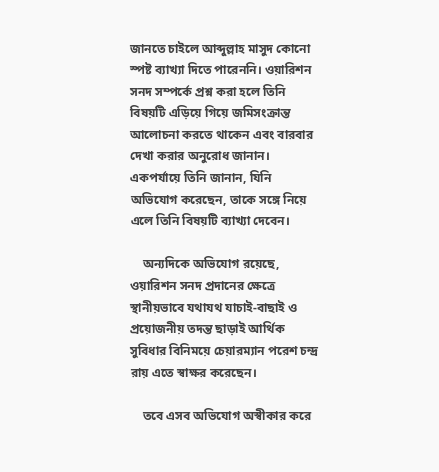জানতে চাইলে আব্দুল্লাহ মাসুদ কোনো স্পষ্ট ব্যাখ্যা দিতে পারেননি। ওয়ারিশন সনদ সম্পর্কে প্রশ্ন করা হলে তিনি বিষয়টি এড়িয়ে গিয়ে জমিসংক্রান্ত আলোচনা করতে থাকেন এবং বারবার দেখা করার অনুরোধ জানান। একপর্যায়ে তিনি জানান, যিনি অভিযোগ করেছেন, তাকে সঙ্গে নিয়ে এলে তিনি বিষয়টি ব্যাখ্যা দেবেন।

    অন্যদিকে অভিযোগ রয়েছে, ওয়ারিশন সনদ প্রদানের ক্ষেত্রে স্থানীয়ভাবে যথাযথ যাচাই-বাছাই ও প্রয়োজনীয় তদন্ত ছাড়াই আর্থিক সুবিধার বিনিময়ে চেয়ারম্যান পরেশ চন্দ্র রায় এতে স্বাক্ষর করেছেন।

    তবে এসব অভিযোগ অস্বীকার করে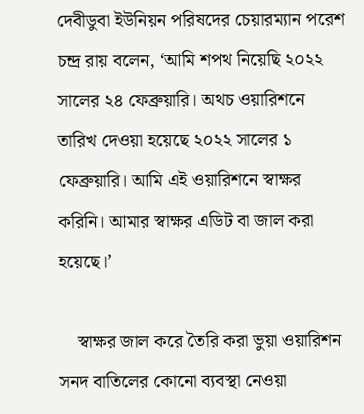দেবীডুবা ইউনিয়ন পরিষদের চেয়ারম্যান পরেশ চন্দ্র রায় বলেন, ‘আমি শপথ নিয়েছি ২০২২ সালের ২৪ ফেব্রুয়ারি। অথচ ওয়ারিশনে তারিখ দেওয়া হয়েছে ২০২২ সালের ১ ফেব্রুয়ারি। আমি এই ওয়ারিশনে স্বাক্ষর করিনি। আমার স্বাক্ষর এডিট বা জাল করা হয়েছে।’

    স্বাক্ষর জাল করে তৈরি করা ভুয়া ওয়ারিশন সনদ বাতিলের কোনো ব্যবস্থা নেওয়া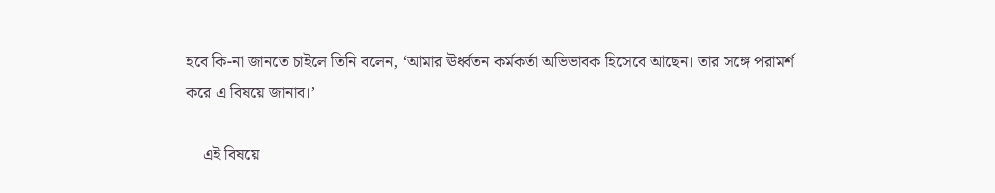হবে কি-না জানতে চাইলে তিনি বলেন, ‘আমার ঊর্ধ্বতন কর্মকর্তা অভিভাবক হিসেবে আছেন। তার সঙ্গে পরামর্শ করে এ বিষয়ে জানাব।’

    এই বিষয়ে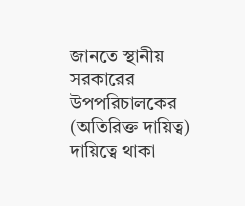জানতে স্থানীয় সরকারের উপপরিচালকের (অতিরিক্ত দায়িত্ব) দায়িত্বে থাকা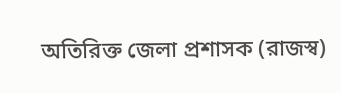অতিরিক্ত জেলা প্রশাসক (রাজস্ব)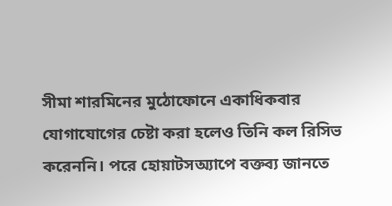সীমা শারমিনের মুঠোফোনে একাধিকবার যোগাযোগের চেষ্টা করা হলেও তিনি কল রিসিভ করেননি। পরে হোয়াটসঅ্যাপে বক্তব্য জানতে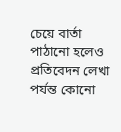চেয়ে বার্তা পাঠানো হলেও প্রতিবেদন লেখা পর্যন্ত কোনো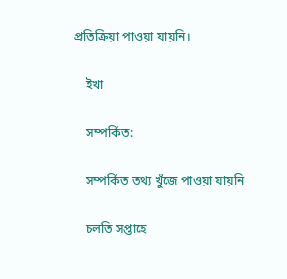প্রতিক্রিয়া পাওয়া যায়নি।

    ইখা

    সম্পর্কিত:

    সম্পর্কিত তথ্য খুঁজে পাওয়া যায়নি

    চলতি সপ্তাহে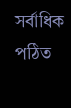সর্বাধিক পঠিত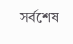সর্বশেষ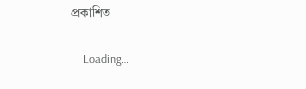প্রকাশিত

    Loading…